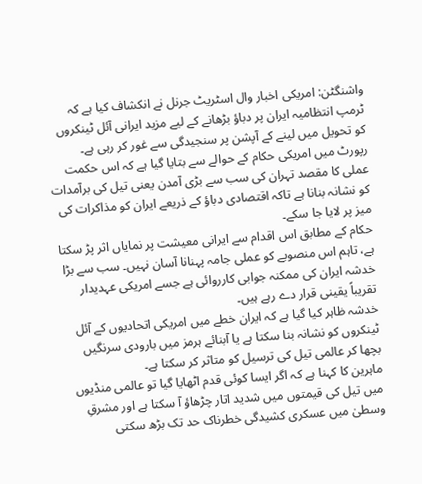واشنگٹن: امریکی اخبار وال اسٹریٹ جرنل نے انکشاف کیا ہے کہ ٹرمپ انتظامیہ ایران پر دباؤ بڑھانے کے لیے مزید ایرانی آئل ٹینکروں کو تحویل میں لینے کے آپشن پر سنجیدگی سے غور کر رہی ہے۔
رپورٹ میں امریکی حکام کے حوالے سے بتایا گیا ہے کہ اس حکمت عملی کا مقصد تہران کی سب سے بڑی آمدن یعنی تیل کی برآمدات کو نشانہ بنانا ہے تاکہ اقتصادی دباؤ کے ذریعے ایران کو مذاکرات کی میز پر لایا جا سکے۔
حکام کے مطابق اس اقدام سے ایرانی معیشت پر نمایاں اثر پڑ سکتا ہے، تاہم اس منصوبے کو عملی جامہ پہنانا آسان نہیں۔ سب سے بڑا خدشہ ایران کی ممکنہ جوابی کارروائی ہے جسے امریکی عہدیدار تقریباً یقینی قرار دے رہے ہیں۔
خدشہ ظاہر کیا گیا ہے کہ ایران خطے میں امریکی اتحادیوں کے آئل ٹینکروں کو نشانہ بنا سکتا ہے یا آبنائے ہرمز میں بارودی سرنگیں بچھا کر عالمی تیل کی ترسیل کو متاثر کر سکتا ہے۔
ماہرین کا کہنا ہے کہ اگر ایسا کوئی قدم اٹھایا گیا تو عالمی منڈیوں میں تیل کی قیمتوں میں شدید اتار چڑھاؤ آ سکتا ہے اور مشرقِ وسطیٰ میں عسکری کشیدگی خطرناک حد تک بڑھ سکتی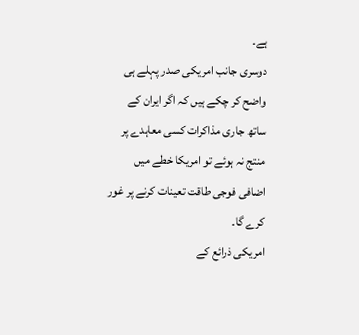ہے۔
دوسری جانب امریکی صدر پہلے ہی واضح کر چکے ہیں کہ اگر ایران کے ساتھ جاری مذاکرات کسی معاہدے پر منتج نہ ہوئے تو امریکا خطے میں اضافی فوجی طاقت تعینات کرنے پر غور کرے گا۔
امریکی ذرائع کے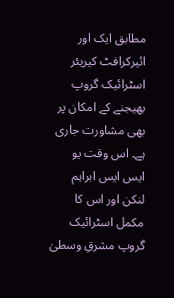مطابق ایک اور ائیرکرافٹ کیریئر اسٹرائیک گروپ بھیجنے کے امکان پر بھی مشاورت جاری ہے۔ اس وقت یو ایس ایس ابراہم لنکن اور اس کا مکمل اسٹرائیک گروپ مشرقِ وسطیٰ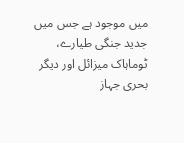میں موجود ہے جس میں جدید جنگی طیارے، ٹوماہاک میزائل اور دیگر بحری جہاز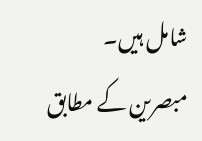شامل ہیں۔
مبصرین کے مطابق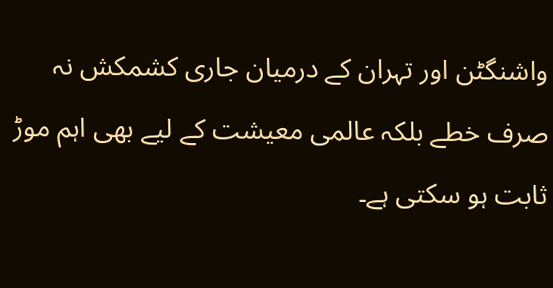واشنگٹن اور تہران کے درمیان جاری کشمکش نہ صرف خطے بلکہ عالمی معیشت کے لیے بھی اہم موڑ ثابت ہو سکتی ہے۔